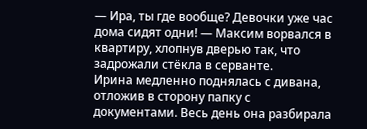— Ира, ты где вообще? Девочки уже час дома сидят одни! — Максим ворвался в квартиру, хлопнув дверью так, что задрожали стёкла в серванте.
Ирина медленно поднялась с дивана, отложив в сторону папку с документами. Весь день она разбирала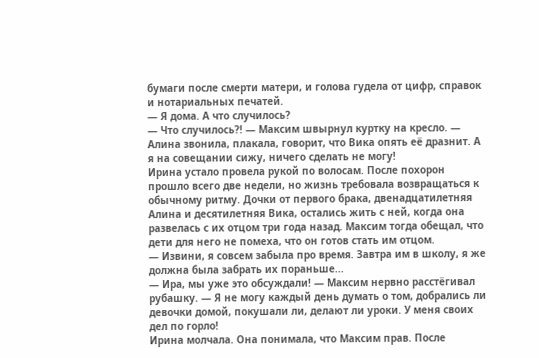бумаги после смерти матери, и голова гудела от цифр, справок и нотариальных печатей.
— Я дома. А что случилось?
— Что случилось?! — Максим швырнул куртку на кресло. — Алина звонила, плакала, говорит, что Вика опять её дразнит. А я на совещании сижу, ничего сделать не могу!
Ирина устало провела рукой по волосам. После похорон прошло всего две недели, но жизнь требовала возвращаться к обычному ритму. Дочки от первого брака, двенадцатилетняя Алина и десятилетняя Вика, остались жить с ней, когда она развелась с их отцом три года назад. Максим тогда обещал, что дети для него не помеха, что он готов стать им отцом.
— Извини, я совсем забыла про время. Завтра им в школу, я же должна была забрать их пораньше...
— Ира, мы уже это обсуждали! — Максим нервно расстёгивал рубашку. — Я не могу каждый день думать о том, добрались ли девочки домой, покушали ли, делают ли уроки. У меня своих дел по горло!
Ирина молчала. Она понимала, что Максим прав. После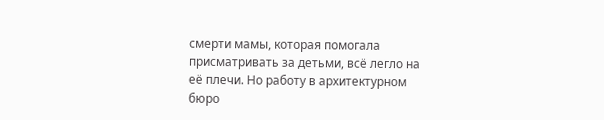смерти мамы, которая помогала присматривать за детьми, всё легло на её плечи. Но работу в архитектурном бюро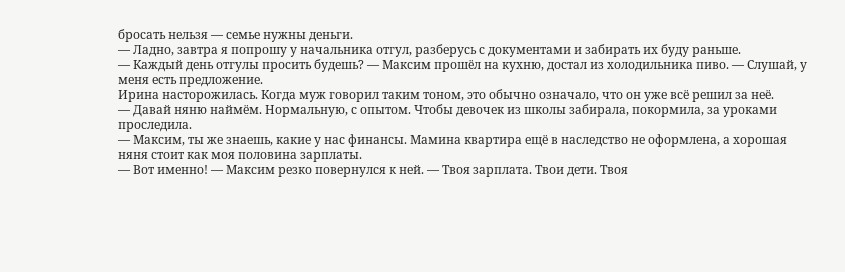бросать нельзя — семье нужны деньги.
— Ладно, завтра я попрошу у начальника отгул, разберусь с документами и забирать их буду раньше.
— Каждый день отгулы просить будешь? — Максим прошёл на кухню, достал из холодильника пиво. — Слушай, у меня есть предложение.
Ирина насторожилась. Когда муж говорил таким тоном, это обычно означало, что он уже всё решил за неё.
— Давай няню наймём. Нормальную, с опытом. Чтобы девочек из школы забирала, покормила, за уроками проследила.
— Максим, ты же знаешь, какие у нас финансы. Мамина квартира ещё в наследство не оформлена, а хорошая няня стоит как моя половина зарплаты.
— Вот именно! — Максим резко повернулся к ней. — Твоя зарплата. Твои дети. Твоя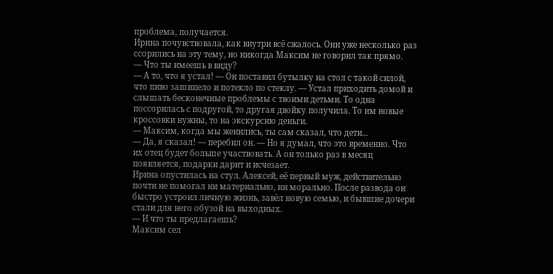проблема, получается.
Ирина почувствовала, как внутри всё сжалось. Они уже несколько раз ссорились на эту тему, но никогда Максим не говорил так прямо.
— Что ты имеешь в виду?
— А то, что я устал! — Он поставил бутылку на стол с такой силой, что пиво зашипело и потекло по стеклу. — Устал приходить домой и слышать бесконечные проблемы с твоими детьми. То одна поссорилась с подругой, то другая двойку получила. То им новые кроссовки нужны, то на экскурсию деньги.
— Максим, когда мы женились, ты сам сказал, что дети...
— Да, я сказал! — перебил он. — Но я думал, что это временно. Что их отец будет больше участвовать. А он только раз в месяц появляется, подарки дарит и исчезает.
Ирина опустилась на стул. Алексей, её первый муж, действительно почти не помогал ни материально, ни морально. После развода он быстро устроил личную жизнь, завёл новую семью, и бывшие дочери стали для него обузой на выходных.
— И что ты предлагаешь?
Максим сел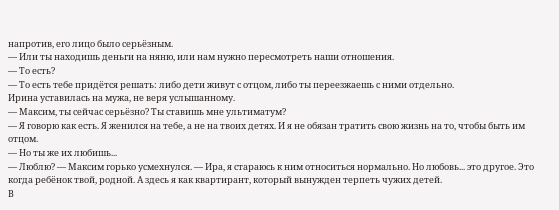напротив, его лицо было серьёзным.
— Или ты находишь деньги на няню, или нам нужно пересмотреть наши отношения.
— То есть?
— То есть тебе придётся решать: либо дети живут с отцом, либо ты переезжаешь с ними отдельно.
Ирина уставилась на мужа, не веря услышанному.
— Максим, ты сейчас серьёзно? Ты ставишь мне ультиматум?
— Я говорю как есть. Я женился на тебе, а не на твоих детях. И я не обязан тратить свою жизнь на то, чтобы быть им отцом.
— Но ты же их любишь...
— Люблю? — Максим горько усмехнулся. — Ира, я стараюсь к ним относиться нормально. Но любовь... это другое. Это когда ребёнок твой, родной. А здесь я как квартирант, который вынужден терпеть чужих детей.
В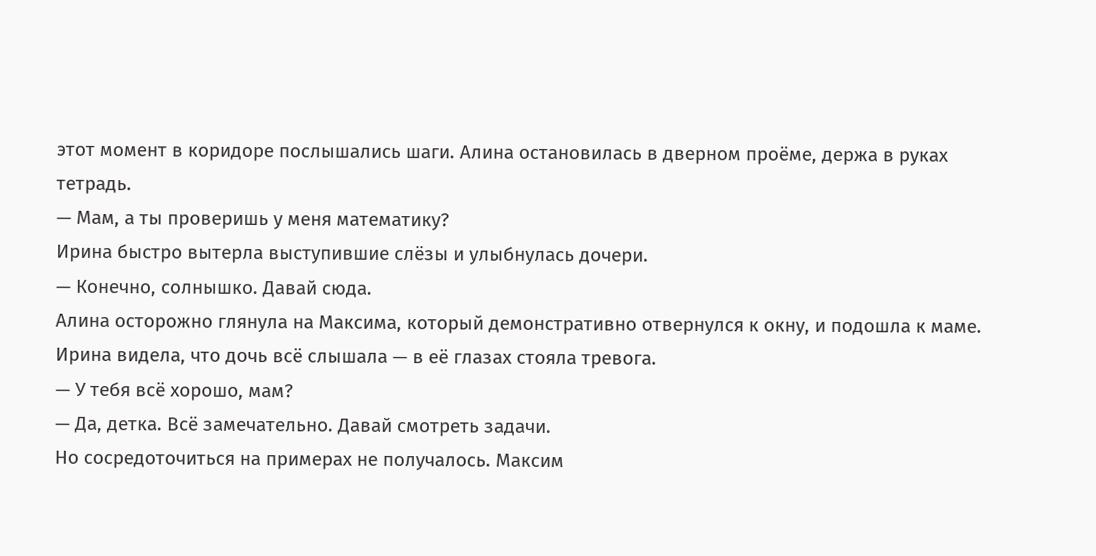этот момент в коридоре послышались шаги. Алина остановилась в дверном проёме, держа в руках тетрадь.
— Мам, а ты проверишь у меня математику?
Ирина быстро вытерла выступившие слёзы и улыбнулась дочери.
— Конечно, солнышко. Давай сюда.
Алина осторожно глянула на Максима, который демонстративно отвернулся к окну, и подошла к маме. Ирина видела, что дочь всё слышала — в её глазах стояла тревога.
— У тебя всё хорошо, мам?
— Да, детка. Всё замечательно. Давай смотреть задачи.
Но сосредоточиться на примерах не получалось. Максим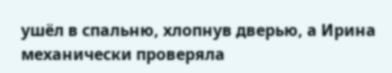ушёл в спальню, хлопнув дверью, а Ирина механически проверяла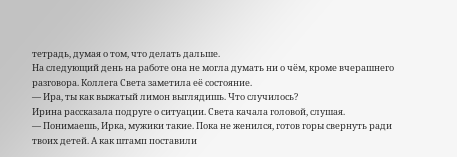тетрадь, думая о том, что делать дальше.
На следующий день на работе она не могла думать ни о чём, кроме вчерашнего разговора. Коллега Света заметила её состояние.
— Ира, ты как выжатый лимон выглядишь. Что случилось?
Ирина рассказала подруге о ситуации. Света качала головой, слушая.
— Понимаешь, Ирка, мужики такие. Пока не женился, готов горы свернуть ради твоих детей. А как штамп поставили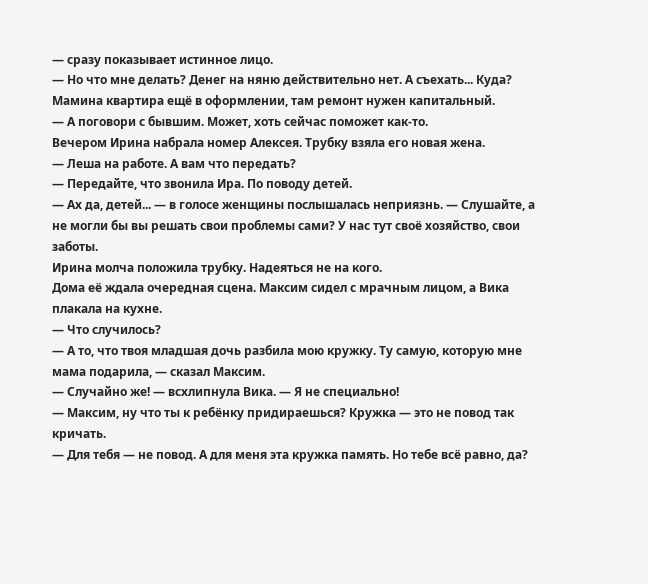— сразу показывает истинное лицо.
— Но что мне делать? Денег на няню действительно нет. А съехать... Куда? Мамина квартира ещё в оформлении, там ремонт нужен капитальный.
— А поговори с бывшим. Может, хоть сейчас поможет как-то.
Вечером Ирина набрала номер Алексея. Трубку взяла его новая жена.
— Леша на работе. А вам что передать?
— Передайте, что звонила Ира. По поводу детей.
— Ах да, детей... — в голосе женщины послышалась неприязнь. — Слушайте, а не могли бы вы решать свои проблемы сами? У нас тут своё хозяйство, свои заботы.
Ирина молча положила трубку. Надеяться не на кого.
Дома её ждала очередная сцена. Максим сидел с мрачным лицом, а Вика плакала на кухне.
— Что случилось?
— А то, что твоя младшая дочь разбила мою кружку. Ту самую, которую мне мама подарила, — сказал Максим.
— Случайно же! — всхлипнула Вика. — Я не специально!
— Максим, ну что ты к ребёнку придираешься? Кружка — это не повод так кричать.
— Для тебя — не повод. А для меня эта кружка память. Но тебе всё равно, да?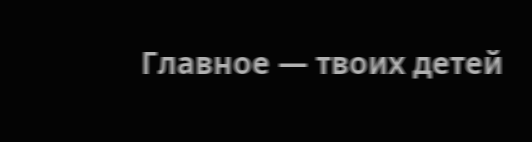Главное — твоих детей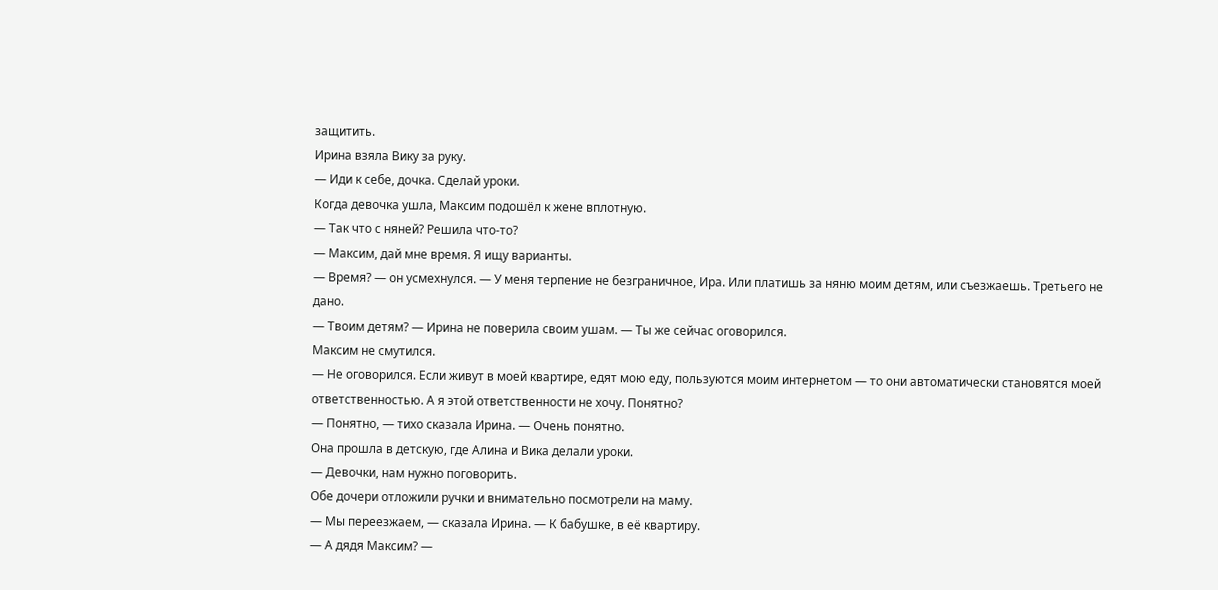защитить.
Ирина взяла Вику за руку.
— Иди к себе, дочка. Сделай уроки.
Когда девочка ушла, Максим подошёл к жене вплотную.
— Так что с няней? Решила что-то?
— Максим, дай мне время. Я ищу варианты.
— Время? — он усмехнулся. — У меня терпение не безграничное, Ира. Или платишь за няню моим детям, или съезжаешь. Третьего не дано.
— Твоим детям? — Ирина не поверила своим ушам. — Ты же сейчас оговорился.
Максим не смутился.
— Не оговорился. Если живут в моей квартире, едят мою еду, пользуются моим интернетом — то они автоматически становятся моей ответственностью. А я этой ответственности не хочу. Понятно?
— Понятно, — тихо сказала Ирина. — Очень понятно.
Она прошла в детскую, где Алина и Вика делали уроки.
— Девочки, нам нужно поговорить.
Обе дочери отложили ручки и внимательно посмотрели на маму.
— Мы переезжаем, — сказала Ирина. — К бабушке, в её квартиру.
— А дядя Максим? —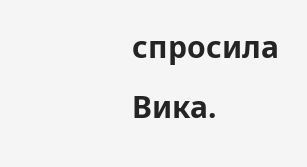спросила Вика.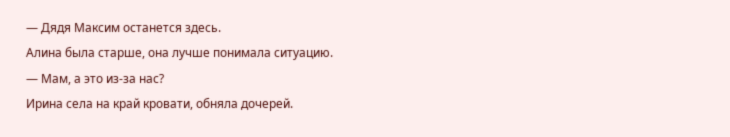— Дядя Максим останется здесь.
Алина была старше, она лучше понимала ситуацию.
— Мам, а это из-за нас?
Ирина села на край кровати, обняла дочерей.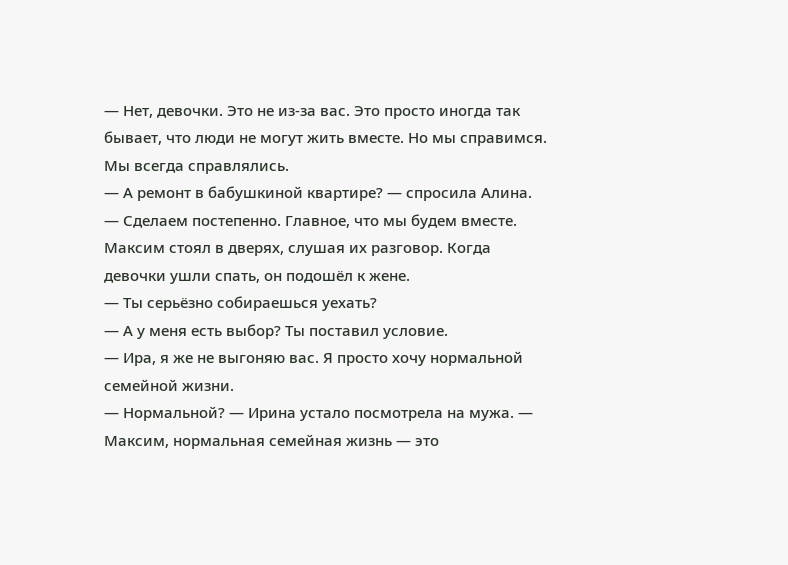— Нет, девочки. Это не из-за вас. Это просто иногда так бывает, что люди не могут жить вместе. Но мы справимся. Мы всегда справлялись.
— А ремонт в бабушкиной квартире? — спросила Алина.
— Сделаем постепенно. Главное, что мы будем вместе.
Максим стоял в дверях, слушая их разговор. Когда девочки ушли спать, он подошёл к жене.
— Ты серьёзно собираешься уехать?
— А у меня есть выбор? Ты поставил условие.
— Ира, я же не выгоняю вас. Я просто хочу нормальной семейной жизни.
— Нормальной? — Ирина устало посмотрела на мужа. — Максим, нормальная семейная жизнь — это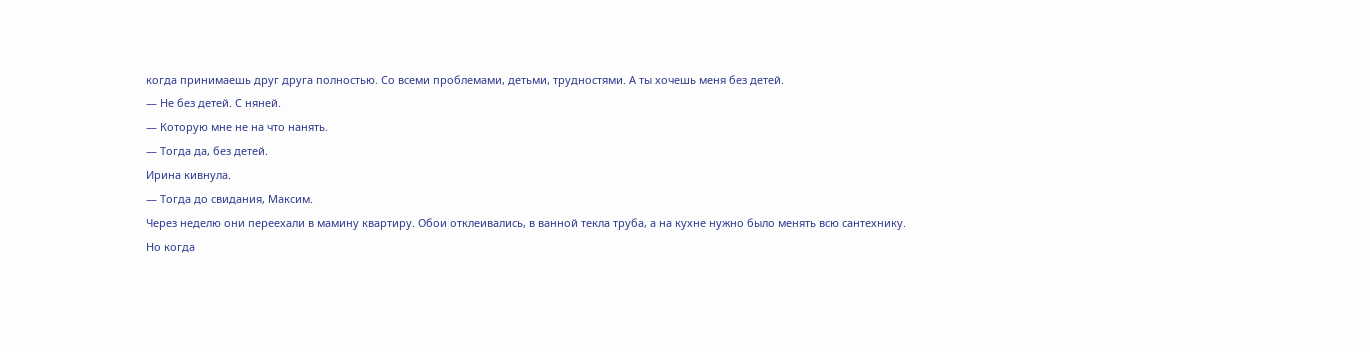когда принимаешь друг друга полностью. Со всеми проблемами, детьми, трудностями. А ты хочешь меня без детей.
— Не без детей. С няней.
— Которую мне не на что нанять.
— Тогда да, без детей.
Ирина кивнула.
— Тогда до свидания, Максим.
Через неделю они переехали в мамину квартиру. Обои отклеивались, в ванной текла труба, а на кухне нужно было менять всю сантехнику. Но когда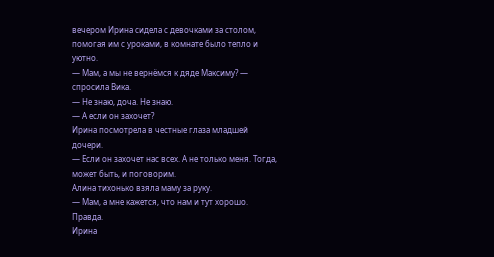вечером Ирина сидела с девочками за столом, помогая им с уроками, в комнате было тепло и уютно.
— Мам, а мы не вернёмся к дяде Максиму? — спросила Вика.
— Не знаю, доча. Не знаю.
— А если он захочет?
Ирина посмотрела в честные глаза младшей дочери.
— Если он захочет нас всех. А не только меня. Тогда, может быть, и поговорим.
Алина тихонько взяла маму за руку.
— Мам, а мне кажется, что нам и тут хорошо. Правда.
Ирина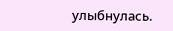улыбнулась.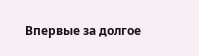Впервые за долгое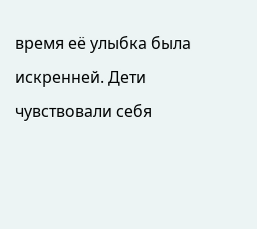время её улыбка была искренней. Дети чувствовали себя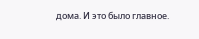дома. И это было главное.